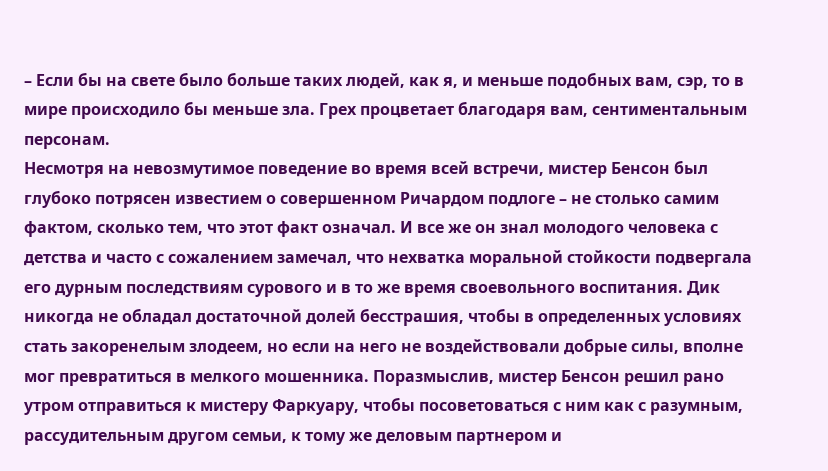– Если бы на свете было больше таких людей, как я, и меньше подобных вам, сэр, то в мире происходило бы меньше зла. Грех процветает благодаря вам, сентиментальным персонам.
Несмотря на невозмутимое поведение во время всей встречи, мистер Бенсон был глубоко потрясен известием о совершенном Ричардом подлоге – не столько самим фактом, сколько тем, что этот факт означал. И все же он знал молодого человека с детства и часто с сожалением замечал, что нехватка моральной стойкости подвергала его дурным последствиям сурового и в то же время своевольного воспитания. Дик никогда не обладал достаточной долей бесстрашия, чтобы в определенных условиях стать закоренелым злодеем, но если на него не воздействовали добрые силы, вполне мог превратиться в мелкого мошенника. Поразмыслив, мистер Бенсон решил рано утром отправиться к мистеру Фаркуару, чтобы посоветоваться с ним как с разумным, рассудительным другом семьи, к тому же деловым партнером и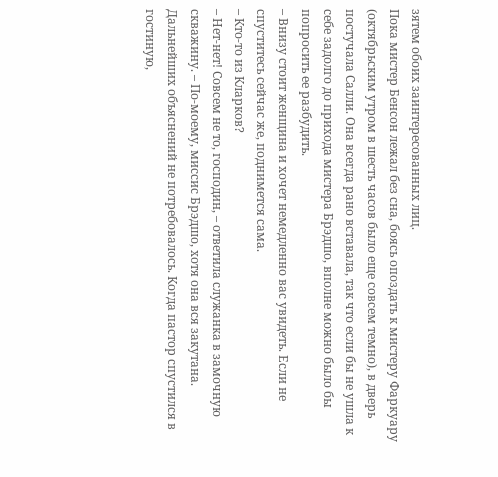зятем обоих заинтересованных лиц.
Пока мистер Бенсон лежал без сна, боясь опоздать к мистеру Фаркуару (октябрьским утром в шесть часов было еще совсем темно), в дверь постучала Салли. Она всегда рано вставала, так что если бы не ушла к себе задолго до прихода мистера Брэдшо, вполне можно было бы попросить ее разбудить.
– Внизу стоит женщина и хочет немедленно вас увидеть. Если не спуститесь сейчас же, поднимется сама.
– Кто-то из Кларков?
– Нет-нет! Совсем не то, господин, – ответила служанка в замочную скважину. – По-моему, миссис Брэдшо, хотя она вся закутана.
Дальнейших объяснений не потребовалось. Когда пастор спустился в гостиную,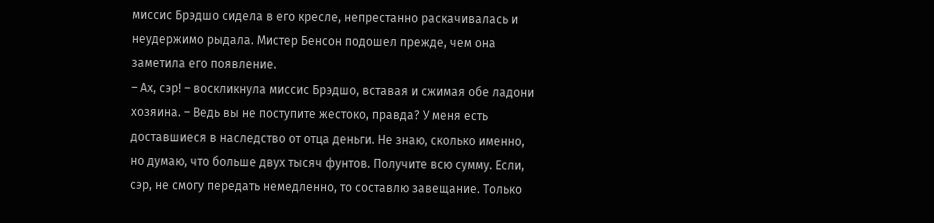миссис Брэдшо сидела в его кресле, непрестанно раскачивалась и неудержимо рыдала. Мистер Бенсон подошел прежде, чем она заметила его появление.
– Ах, сэр! – воскликнула миссис Брэдшо, вставая и сжимая обе ладони хозяина. – Ведь вы не поступите жестоко, правда? У меня есть доставшиеся в наследство от отца деньги. Не знаю, сколько именно, но думаю, что больше двух тысяч фунтов. Получите всю сумму. Если, сэр, не смогу передать немедленно, то составлю завещание. Только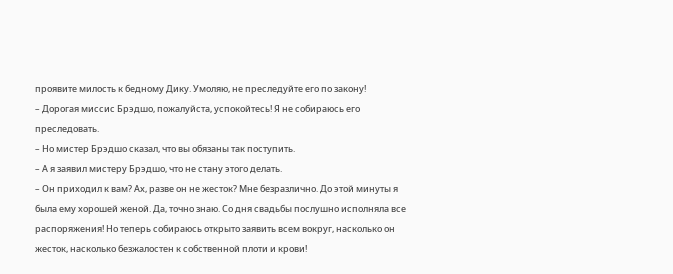проявите милость к бедному Дику. Умоляю, не преследуйте его по закону!
– Дорогая миссис Брэдшо, пожалуйста, успокойтесь! Я не собираюсь его преследовать.
– Но мистер Брэдшо сказал, что вы обязаны так поступить.
– А я заявил мистеру Брэдшо, что не стану этого делать.
– Он приходил к вам? Ах, разве он не жесток? Мне безразлично. До этой минуты я была ему хорошей женой. Да, точно знаю. Со дня свадьбы послушно исполняла все распоряжения! Но теперь собираюсь открыто заявить всем вокруг, насколько он жесток, насколько безжалостен к собственной плоти и крови!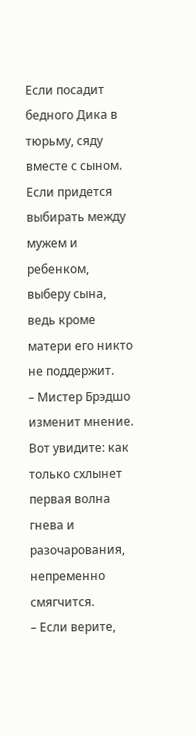Если посадит бедного Дика в тюрьму, сяду вместе с сыном. Если придется выбирать между мужем и ребенком, выберу сына, ведь кроме матери его никто не поддержит.
– Мистер Брэдшо изменит мнение. Вот увидите: как только схлынет первая волна гнева и разочарования, непременно смягчится.
– Если верите,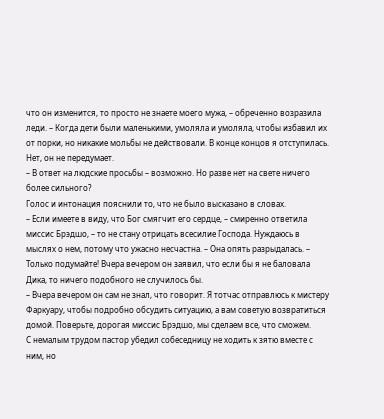что он изменится, то просто не знаете моего мужа, – обреченно возразила леди. – Когда дети были маленькими, умоляла и умоляла, чтобы избавил их от порки, но никакие мольбы не действовали. В конце концов я отступилась. Нет, он не передумает.
– В ответ на людские просьбы – возможно. Но разве нет на свете ничего более сильного?
Голос и интонация пояснили то, что не было высказано в словах.
– Если имеете в виду, что Бог смягчит его сердце, – смиренно ответила миссис Брэдшо, – то не стану отрицать всесилие Господа. Нуждаюсь в мыслях о нем, потому что ужасно несчастна. – Она опять разрыдалась. – Только подумайте! Вчера вечером он заявил, что если бы я не баловала Дика, то ничего подобного не случилось бы.
– Вчера вечером он сам не знал, что говорит. Я тотчас отправлюсь к мистеру Фаркуару, чтобы подробно обсудить ситуацию, а вам советую возвратиться домой. Поверьте, дорогая миссис Брэдшо, мы сделаем все, что сможем.
С немалым трудом пастор убедил собеседницу не ходить к зятю вместе с ним, но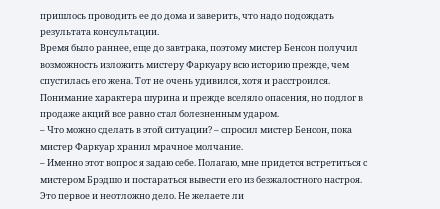пришлось проводить ее до дома и заверить, что надо подождать результата консультации.
Время было раннее, еще до завтрака, поэтому мистер Бенсон получил возможность изложить мистеру Фаркуару всю историю прежде, чем спустилась его жена. Тот не очень удивился, хотя и расстроился. Понимание характера шурина и прежде вселяло опасения, но подлог в продаже акций все равно стал болезненным ударом.
– Что можно сделать в этой ситуации? – спросил мистер Бенсон, пока мистер Фаркуар хранил мрачное молчание.
– Именно этот вопрос я задаю себе. Полагаю, мне придется встретиться с мистером Брэдшо и постараться вывести его из безжалостного настроя. Это первое и неотложно дело. Не желаете ли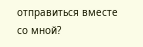отправиться вместе со мной?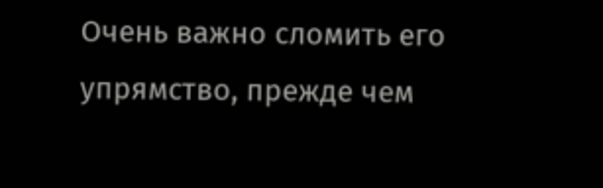Очень важно сломить его упрямство, прежде чем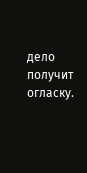дело получит огласку.